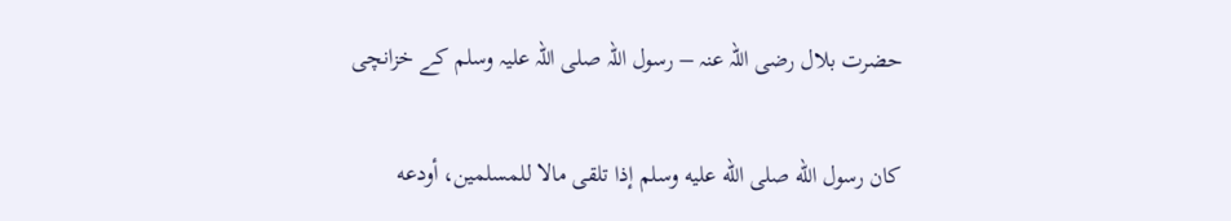حضرت بلال رضی اللہ عنہ – رسول اللہ صلی اللہ علیہ وسلم کے خزانچی

كان رسول الله صلى الله عليه وسلم إذا تلقى مالا للمسلمين، أودعه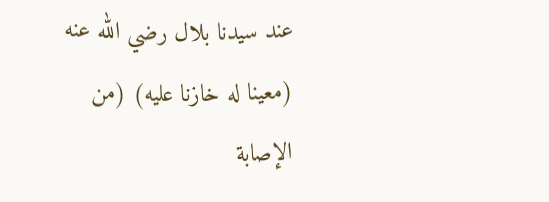عند سيدنا بلال رضي الله عنه (معينا له خازنا عليه) (من الإصابة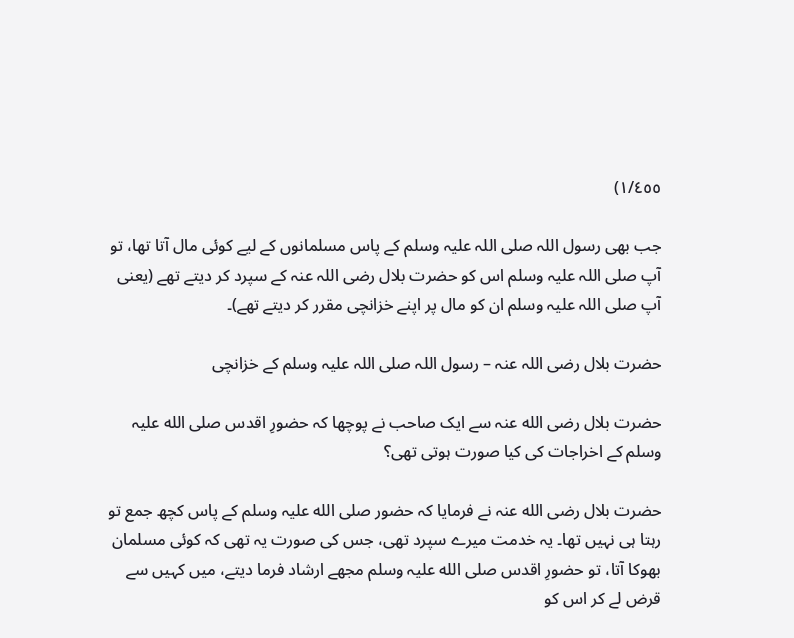١/٤٥٥)

جب بھی رسول اللہ صلی اللہ علیہ وسلم کے پاس مسلمانوں کے لیے کوئی مال آتا تھا، تو آپ صلی اللہ علیہ وسلم اس کو حضرت بلال رضی اللہ عنہ کے سپرد کر دیتے تھے (یعنی آپ صلی اللہ علیہ وسلم ان کو مال پر اپنے خزانچی مقرر کر دیتے تھے)۔

حضرت بلال رضی اللہ عنہ – رسول اللہ صلی اللہ علیہ وسلم کے خزانچی

حضرت بلال رضی الله عنہ سے ایک صاحب نے پوچھا کہ حضورِ اقدس صلی الله علیہ وسلم کے اخراجات کی کیا صورت ہوتی تھی؟

حضرت بلال رضی الله عنہ نے فرمایا کہ حضور صلی الله علیہ وسلم کے پاس کچھ جمع تو رہتا ہی نہیں تھا۔ یہ خدمت میرے سپرد تھی، جس کی صورت یہ تھی کہ کوئی مسلمان بھوکا آتا، تو حضورِ اقدس صلی الله علیہ وسلم مجھے ارشاد فرما دیتے، میں کہیں سے قرض لے کر اس کو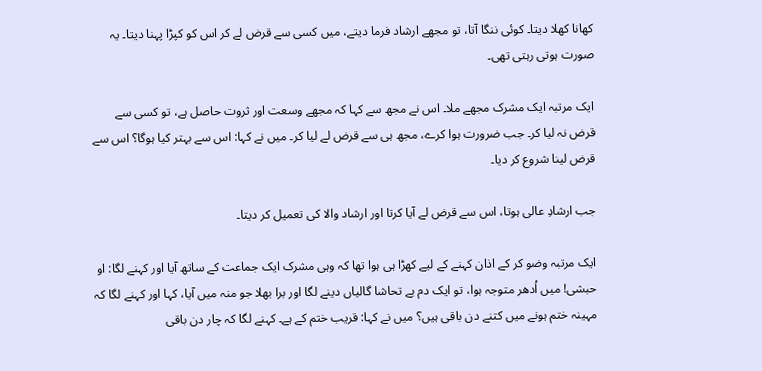کھانا کھلا دیتا۔ کوئی ننگا آتا، تو مجھے ارشاد فرما دیتے، میں کسی سے قرض لے کر اس کو کپڑا پہنا دیتا۔ یہ صورت ہوتی رہتی تھی۔

ایک مرتبہ ایک مشرک مجھے ملا۔ اس نے مجھ سے کہا کہ مجھے وسعت اور ثروت حاصل ہے، تو کسی سے قرض نہ لیا کر۔ جب ضرورت ہوا کرے، مجھ ہی سے قرض لے لیا کر۔ میں نے کہا: اس سے بہتر کیا ہوگا؟ اس سے قرض لینا شروع کر دیا۔

جب ارشادِ عالی ہوتا، اس سے قرض لے آیا کرتا اور ارشاد والا کی تعمیل کر دیتا۔

ایک مرتبہ وضو کر کے اذان کہنے کے لیے کھڑا ہی ہوا تھا کہ وہی مشرک ایک جماعت کے ساتھ آیا اور کہنے لگا: او حبشی! میں اُدھر متوجہ ہوا، تو ایک دم بے تحاشا گالیاں دینے لگا اور برا بھلا جو منہ میں آیا، کہا اور کہنے لگا کہ مہینہ ختم ہونے میں کتنے دن باقی ہیں؟ میں نے کہا: قریب ختم کے ہے۔ کہنے لگا کہ چار دن باقی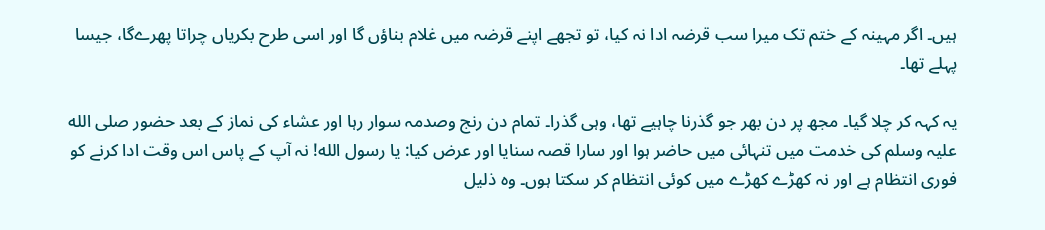ہیں۔ اگر مہینہ کے ختم تک میرا سب قرضہ ادا نہ کیا، تو تجھے اپنے قرضہ میں غلام بناؤں گا اور اسی طرح بکریاں چراتا پھرےگا، جیسا پہلے تھا۔

یہ کہہ کر چلا گیا۔ مجھ پر دن بھر جو گذرنا چاہیے تھا، وہی گذرا۔ تمام دن رنج وصدمہ سوار رہا اور عشاء کی نماز کے بعد حضور صلی الله علیہ وسلم کی خدمت میں تنہائی میں حاضر ہوا اور سارا قصہ سنایا اور عرض کیا: یا رسول الله! نہ آپ کے پاس اس وقت ادا کرنے کو فوری انتظام ہے اور نہ کھڑے کھڑے میں کوئی انتظام کر سکتا ہوں۔ وہ ذلیل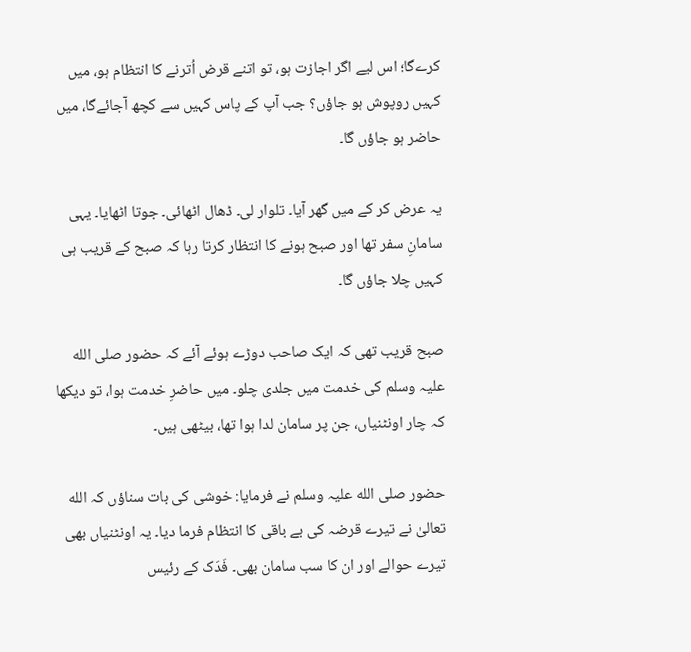کرےگا؛ اس لیے اگر اجازت ہو، تو اتنے قرض اُترنے کا انتظام ہو، میں کہیں روپوش ہو جاؤں؟ جب آپ کے پاس کہیں سے کچھ آجائےگا، میں حاضر ہو جاؤں گا۔

یہ عرض کر کے میں گھر آیا۔ تلوار لی۔ ڈھال اٹھائی۔ جوتا اٹھایا۔ یہی سامانِ سفر تھا اور صبح ہونے کا انتظار کرتا رہا کہ صبح کے قریب ہی کہیں چلا جاؤں گا۔

صبح قریب تھی کہ ایک صاحب دوڑے ہوئے آئے کہ حضور صلی الله علیہ وسلم کی خدمت میں جلدی چلو۔ میں حاضرِ خدمت ہوا، تو دیکھا کہ چار اونٹنیاں، جن پر سامان لدا ہوا تھا، بیٹھی ہیں۔

حضور صلی الله علیہ وسلم نے فرمایا: خوشی کی بات سناؤں کہ الله تعالیٰ نے تیرے قرضہ کی بے باقی کا انتظام فرما دیا۔ یہ اونٹنیاں بھی تیرے حوالے اور ان کا سب سامان بھی۔ فَدَک کے رئیس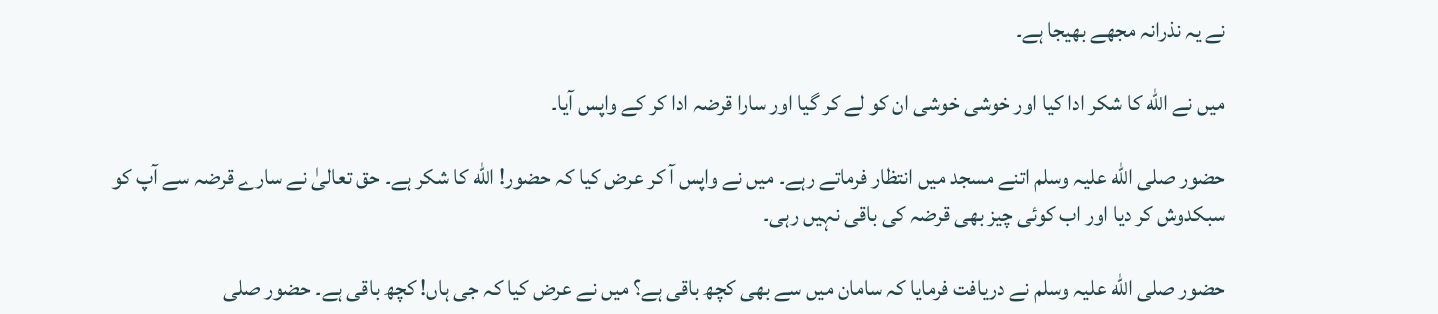نے یہ نذرانہ مجھے بھیجا ہے۔

میں نے الله کا شکر ادا کیا اور خوشی خوشی ان کو لے کر گیا اور سارا قرضہ ادا کر کے واپس آیا۔

حضور صلی الله علیہ وسلم اتنے مسجد میں انتظار فرماتے رہے۔ میں نے واپس آ کر عرض کیا کہ حضور! الله کا شکر ہے۔ حق تعالیٰ نے سارے قرضہ سے آپ کو سبکدوش کر دیا اور اب کوئی چیز بھی قرضہ کی باقی نہیں رہی۔

حضور صلی الله علیہ وسلم نے دریافت فرمایا کہ سامان میں سے بھی کچھ باقی ہے؟ میں نے عرض کیا کہ جی ہاں! کچھ باقی ہے۔ حضور صلی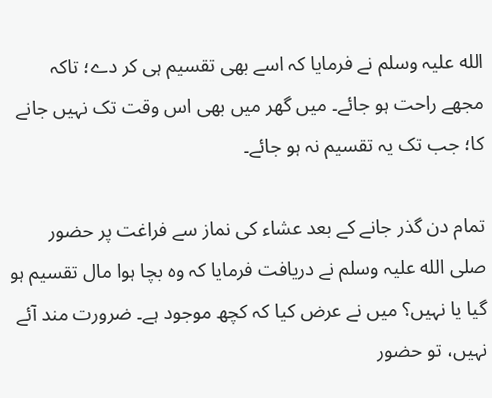الله علیہ وسلم نے فرمایا کہ اسے بھی تقسیم ہی کر دے؛ تاکہ مجھے راحت ہو جائے۔ میں گھر میں بھی اس وقت تک نہیں جانے کا؛ جب تک یہ تقسیم نہ ہو جائے۔

تمام دن گذر جانے کے بعد عشاء کی نماز سے فراغت پر حضور صلی الله علیہ وسلم نے دریافت فرمایا کہ وہ بچا ہوا مال تقسیم ہو گیا یا نہیں؟ میں نے عرض کیا کہ کچھ موجود ہے۔ ضرورت مند آئے نہیں، تو حضور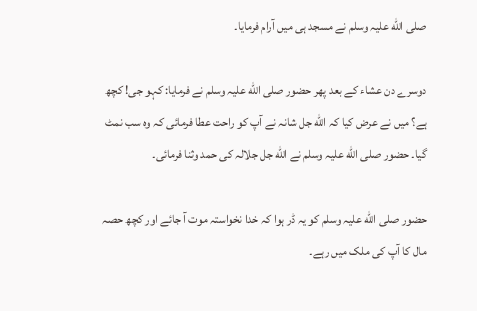صلی الله علیہ وسلم نے مسجد ہی میں آرام فرمایا۔

دوسرے دن عشاء کے بعد پھر حضور صلی الله علیہ وسلم نے فرمایا: کہو جی! کچھ ہے؟ میں نے عرض کیا کہ الله جل شانہ نے آپ کو راحت عطا فرمائی کہ وہ سب نمٹ گیا۔ حضور صلی الله علیہ وسلم نے الله جل جلالہ کی حمد وثنا فرمائی۔

حضور صلی الله علیہ وسلم کو یہ ڈر ہوا کہ خدا نخواستہ موت آ جائے اور کچھ حصہ مال کا آپ کی ملک میں رہے۔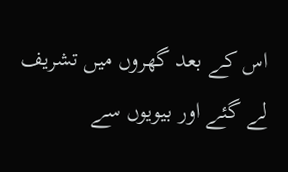اس کے بعد گھروں میں تشریف لے گئے اور بیویوں سے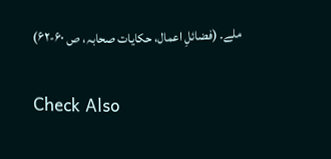ملے۔ (فضائلِ اعمال، حکایات صحابہ، ص ۶۰-۶۲)

Check Also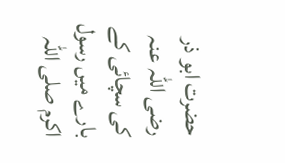حضرت ابو ذر رضی اللہ عنہ کی سچائی کے بارے میں رسول اکرم صلی اللہ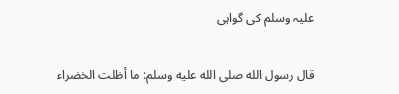علیہ وسلم کی گواہی

قال رسول الله صلى الله عليه وسلم: ما أظلت الخضراء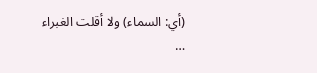(أي: السماء) ولا أقلت الغبراء …